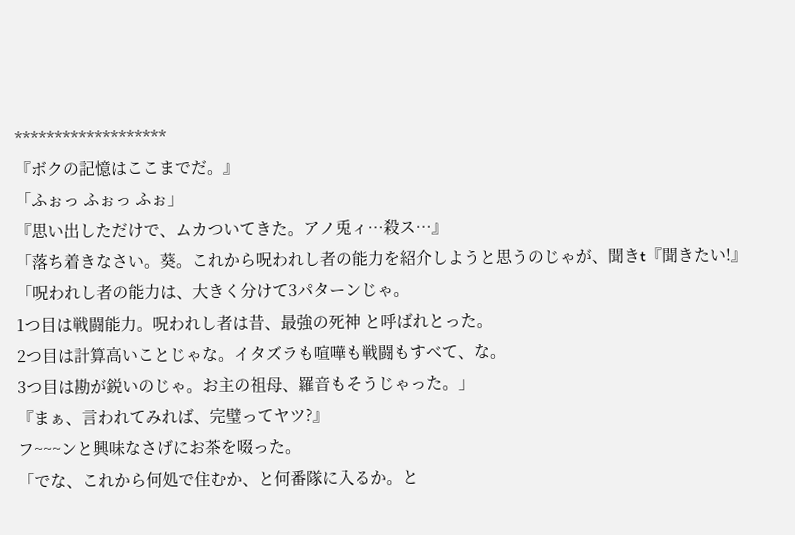*******************
『ボクの記憶はここまでだ。』
「ふぉっ ふぉっ ふぉ」
『思い出しただけで、ムカついてきた。アノ兎ィ…殺ス…』
「落ち着きなさい。葵。これから呪われし者の能力を紹介しようと思うのじゃが、聞きt『聞きたい!』
「呪われし者の能力は、大きく分けて3パターンじゃ。
1つ目は戦闘能力。呪われし者は昔、最強の死神 と呼ばれとった。
2つ目は計算高いことじゃな。イタズラも喧嘩も戦闘もすべて、な。
3つ目は勘が鋭いのじゃ。お主の祖母、羅音もそうじゃった。」
『まぁ、言われてみれば、完璧ってヤツ?』
フ~~~ンと興味なさげにお茶を啜った。
「でな、これから何処で住むか、と何番隊に入るか。と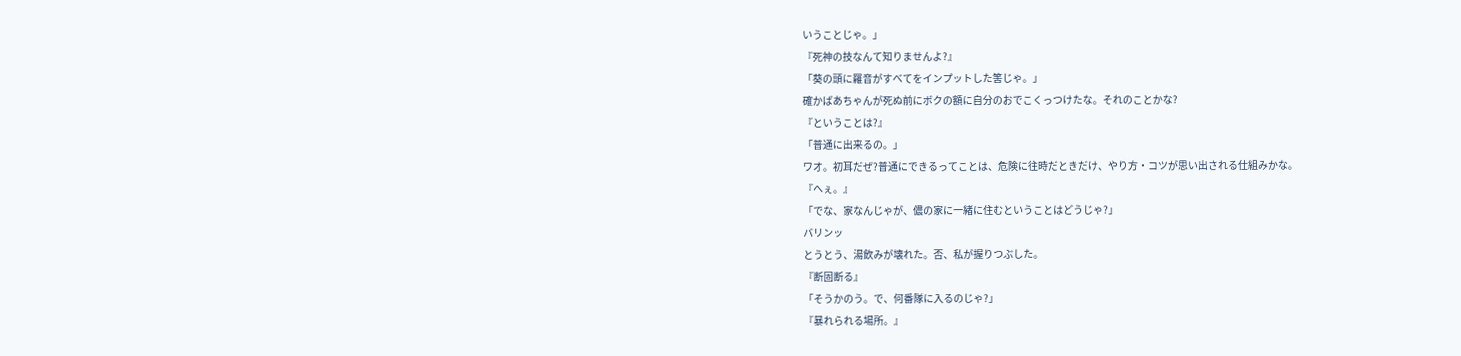いうことじゃ。」
『死神の技なんて知りませんよ?』
「葵の頭に羅音がすべてをインプットした筈じゃ。」
確かばあちゃんが死ぬ前にボクの額に自分のおでこくっつけたな。それのことかな?
『ということは?』
「普通に出来るの。」
ワオ。初耳だぜ?普通にできるってことは、危険に往時だときだけ、やり方・コツが思い出される仕組みかな。
『へぇ。』
「でな、家なんじゃが、儂の家に一緒に住むということはどうじゃ?」
バリンッ
とうとう、湯飲みが壊れた。否、私が握りつぶした。
『断固断る』
「そうかのう。で、何番隊に入るのじゃ?」
『暴れられる場所。』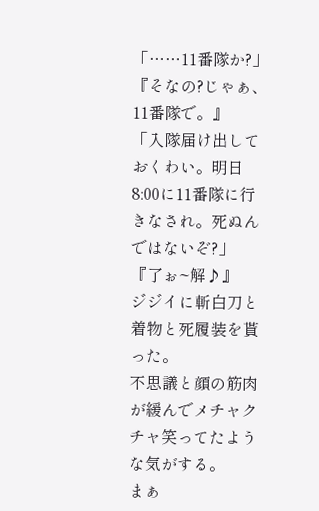「……11番隊か?」
『そなの?じゃぁ、11番隊で。』
「入隊届け出しておくわい。明日8:00に11番隊に行きなされ。死ぬんではないぞ?」
『了ぉ~解♪』
ジジイに斬白刀と着物と死履装を貰った。
不思議と顔の筋肉が緩んでメチャクチャ笑ってたような気がする。
まぁ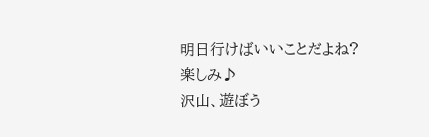明日行けばいいことだよね?
楽しみ♪
沢山、遊ぼう